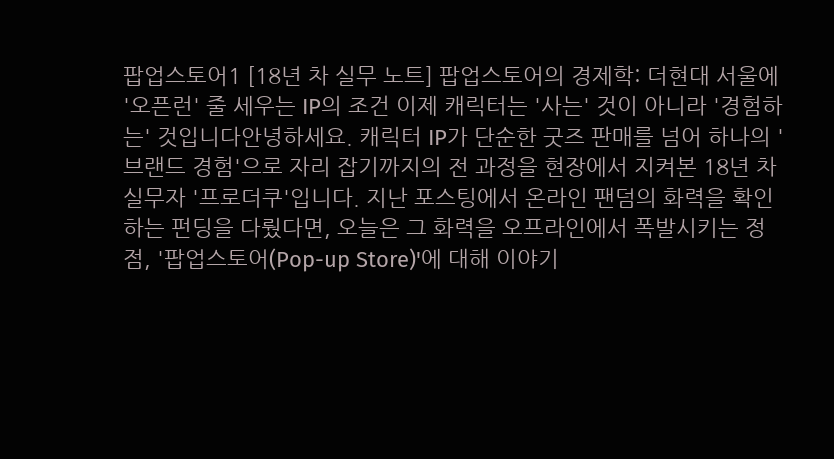팝업스토어1 [18년 차 실무 노트] 팝업스토어의 경제학: 더현대 서울에 '오픈런' 줄 세우는 IP의 조건 이제 캐릭터는 '사는' 것이 아니라 '경험하는' 것입니다안녕하세요. 캐릭터 IP가 단순한 굿즈 판매를 넘어 하나의 '브랜드 경험'으로 자리 잡기까지의 전 과정을 현장에서 지켜본 18년 차 실무자 '프로더쿠'입니다. 지난 포스팅에서 온라인 팬덤의 화력을 확인하는 펀딩을 다뤘다면, 오늘은 그 화력을 오프라인에서 폭발시키는 정점, '팝업스토어(Pop-up Store)'에 대해 이야기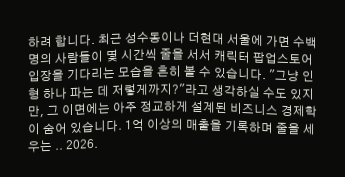하려 합니다. 최근 성수동이나 더현대 서울에 가면 수백 명의 사람들이 몇 시간씩 줄을 서서 캐릭터 팝업스토어 입장을 기다리는 모습을 흔히 볼 수 있습니다. "그냥 인형 하나 파는 데 저렇게까지?"라고 생각하실 수도 있지만, 그 이면에는 아주 정교하게 설계된 비즈니스 경제학이 숨어 있습니다. 1억 이상의 매출을 기록하며 줄을 세우는 .. 2026.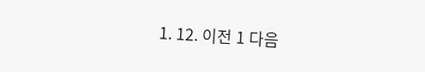1. 12. 이전 1 다음